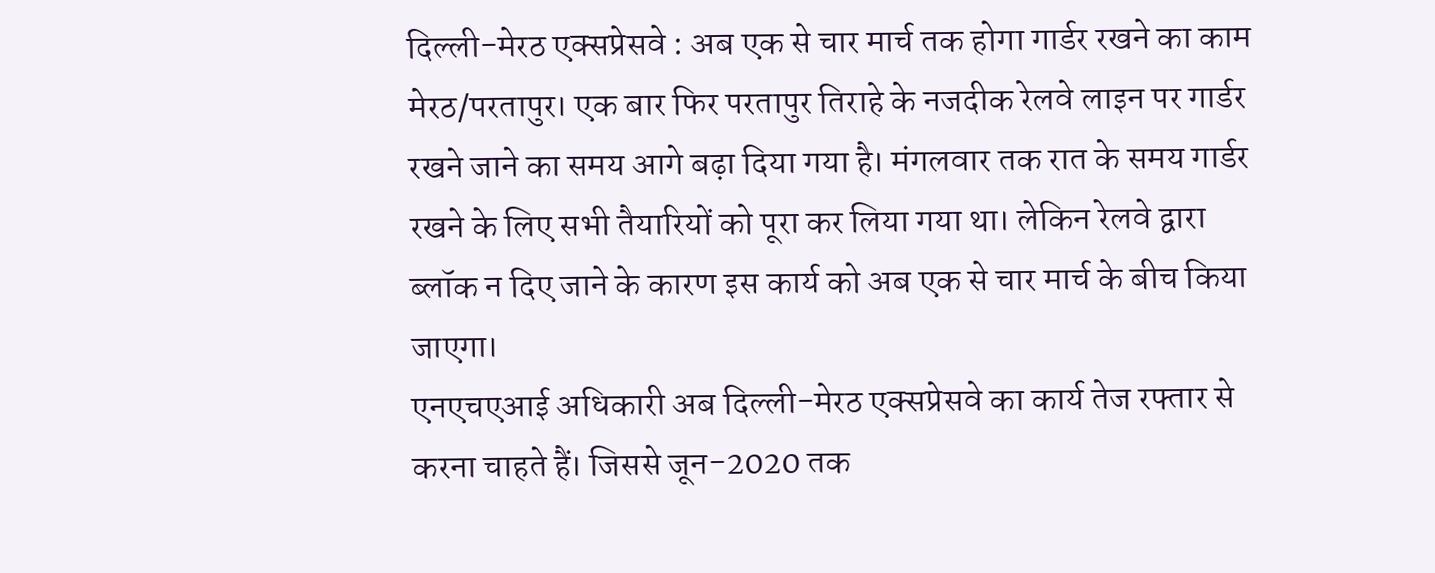दिल्ली-मेरठ एक्सप्रेसवे : अब एक से चार मार्च तक होगा गार्डर रखने का काम
मेरठ/परतापुर। एक बार फिर परतापुर तिराहे के नजदीक रेलवे लाइन पर गार्डर रखने जाने का समय आगे बढ़ा दिया गया है। मंगलवार तक रात के समय गार्डर रखने के लिए सभी तैयारियों को पूरा कर लिया गया था। लेकिन रेलवे द्वारा ब्लॉक न दिए जाने के कारण इस कार्य को अब एक से चार मार्च के बीच किया जाएगा।
एनएचएआई अधिकारी अब दिल्ली-मेरठ एक्सप्रेसवे का कार्य तेज रफ्तार से करना चाहते हैं। जिससे जून-2020 तक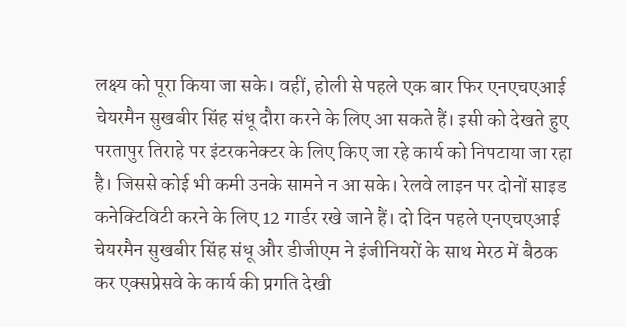लक्ष्य को पूरा किया जा सके। वहीं, होली से पहले एक बार फिर एनएचएआई चेयरमैन सुखबीर सिंह संधू दौरा करने के लिए आ सकते हैं। इसी को देखते हुए परतापुर तिराहे पर इंटरकनेक्टर के लिए किए जा रहे कार्य को निपटाया जा रहा है। जिससे कोई भी कमी उनके सामने न आ सके। रेलवे लाइन पर दोनों साइड कनेक्टिविटी करने के लिए 12 गार्डर रखे जाने हैं। दो दिन पहले एनएचएआई चेयरमैन सुखबीर सिंह संधू और डीजीएम ने इंजीनियरों के साथ मेरठ में बैठक कर एक्सप्रेसवे के कार्य की प्रगति देखी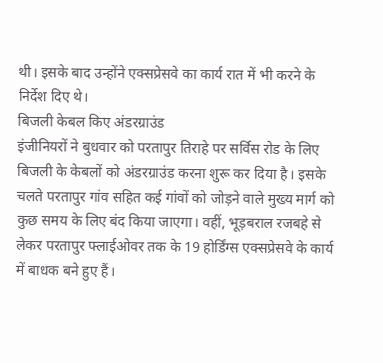थी। इसके बाद उन्होंने एक्सप्रेसवे का कार्य रात में भी करने के निर्देश दिए थे।
बिजली केबल किए अंडरग्राउंड
इंजीनियरों ने बुधवार को परतापुर तिराहे पर सर्विस रोड के लिए बिजली के केबलों को अंडरग्राउंड करना शुरू कर दिया है। इसके चलते परतापुर गांव सहित कई गांवों को जोड़ने वाले मुख्य मार्ग को कुछ समय के लिए बंद किया जाएगा। वहीं, भूड़बराल रजबहे से लेकर परतापुर फ्लाईओवर तक के 19 होर्डिंग्स एक्सप्रेसवे के कार्य में बाधक बने हुए हैं।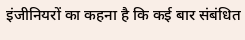इंजीनियरों का कहना है कि कई बार संबंधित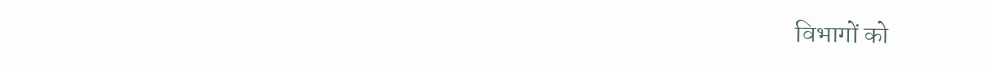विभागों को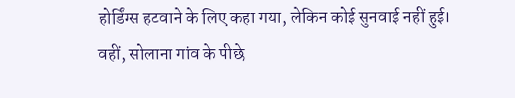होर्डिंग्स हटवाने के लिए कहा गया, लेकिन कोई सुनवाई नहीं हुई। वहीं, सोलाना गांव के पीछे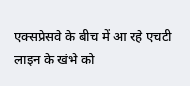एक्सप्रेसवे के बीच में आ रहे एचटी लाइन के खंभे को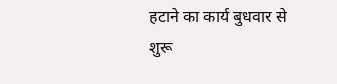हटाने का कार्य बुधवार से शुरू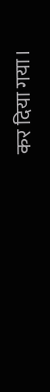कर दिया गया।